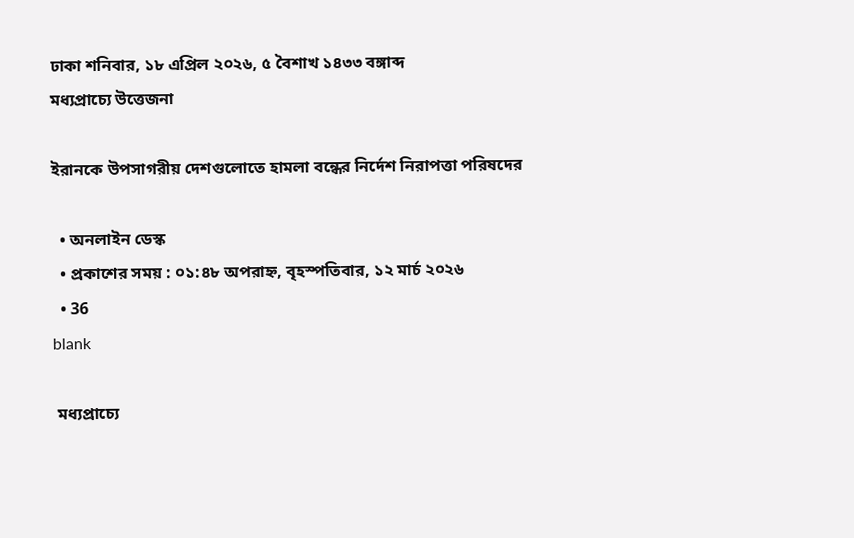ঢাকা শনিবার, ১৮ এপ্রিল ২০২৬, ৫ বৈশাখ ১৪৩৩ বঙ্গাব্দ
মধ্যপ্রাচ্যে উত্তেজনা

ইরানকে উপসাগরীয় দেশগুলোতে হামলা বন্ধের নির্দেশ নিরাপত্তা পরিষদের

  • অনলাইন ডেস্ক
  • প্রকাশের সময় : ০১:৪৮ অপরাহ্ন, বৃহস্পতিবার, ১২ মার্চ ২০২৬
  • 36
blank

 মধ্যপ্রাচ্যে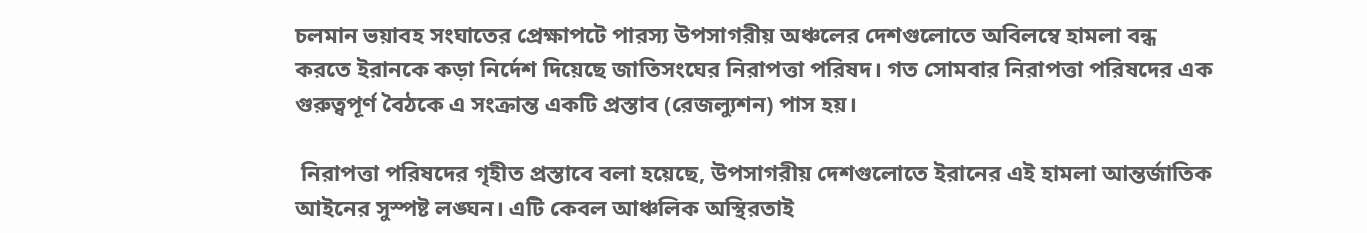চলমান ভয়াবহ সংঘাতের প্রেক্ষাপটে পারস্য উপসাগরীয় অঞ্চলের দেশগুলোতে অবিলম্বে হামলা বন্ধ করতে ইরানকে কড়া নির্দেশ দিয়েছে জাতিসংঘের নিরাপত্তা পরিষদ। গত সোমবার নিরাপত্তা পরিষদের এক গুরুত্বপূর্ণ বৈঠকে এ সংক্রান্ত একটি প্রস্তাব (রেজল্যুশন) পাস হয়।

 নিরাপত্তা পরিষদের গৃহীত প্রস্তাবে বলা হয়েছে, উপসাগরীয় দেশগুলোতে ইরানের এই হামলা আন্তর্জাতিক আইনের সুস্পষ্ট লঙ্ঘন। এটি কেবল আঞ্চলিক অস্থিরতাই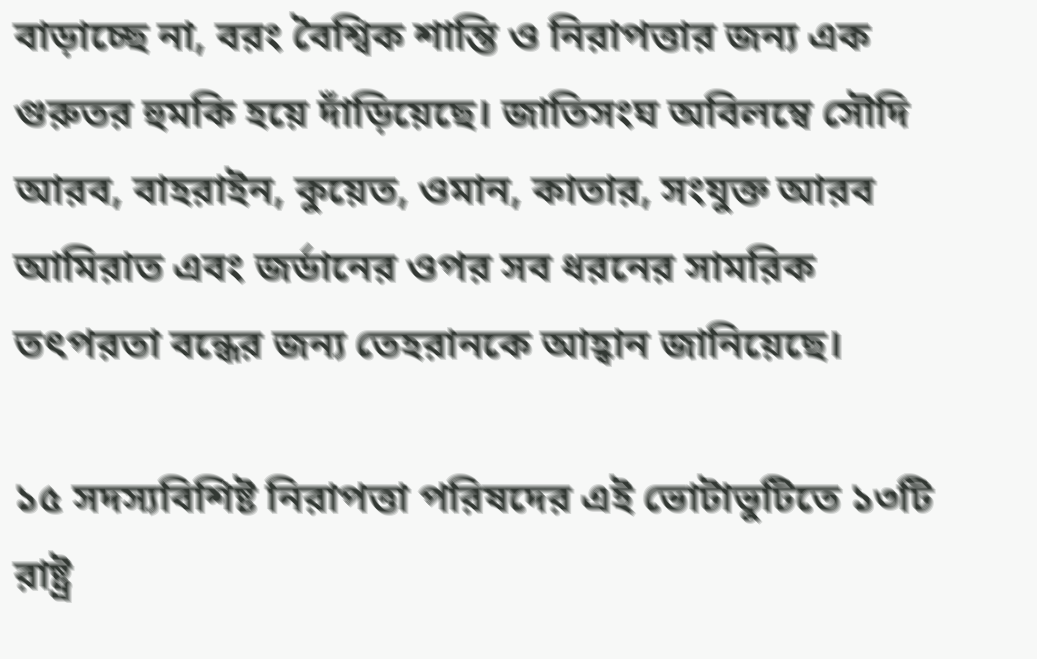বাড়াচ্ছে না, বরং বৈশ্বিক শান্তি ও নিরাপত্তার জন্য এক গুরুতর হুমকি হয়ে দাঁড়িয়েছে। জাতিসংঘ অবিলম্বে সৌদি আরব, বাহরাইন, কুয়েত, ওমান, কাতার, সংযুক্ত আরব আমিরাত এবং জর্ডানের ওপর সব ধরনের সামরিক তৎপরতা বন্ধের জন্য তেহরানকে আহ্বান জানিয়েছে।

১৫ সদস্যবিশিষ্ট নিরাপত্তা পরিষদের এই ভোটাভুটিতে ১৩টি রাষ্ট্র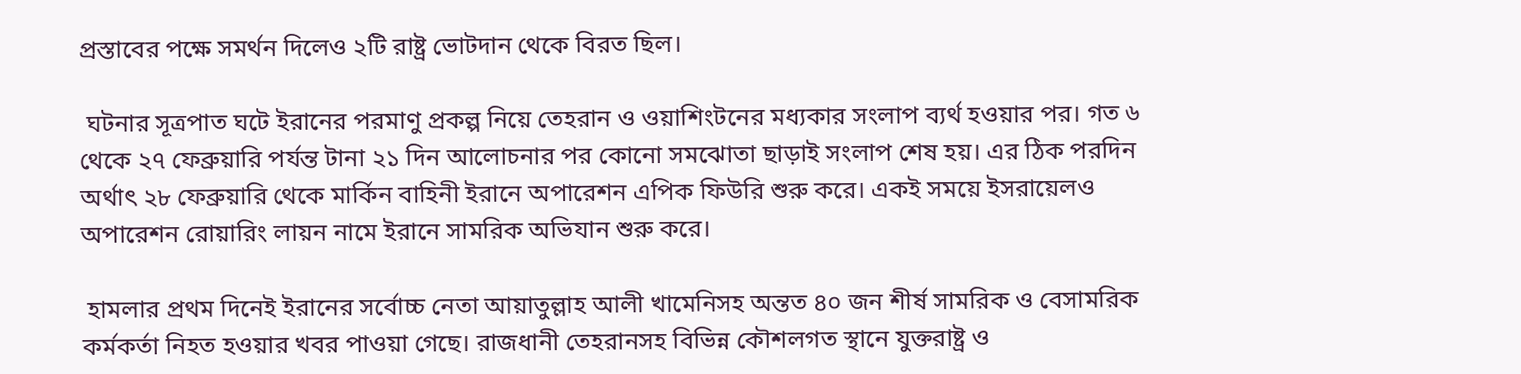প্রস্তাবের পক্ষে সমর্থন দিলেও ২টি রাষ্ট্র ভোটদান থেকে বিরত ছিল।

 ঘটনার সূত্রপাত ঘটে ইরানের পরমাণু প্রকল্প নিয়ে তেহরান ও ওয়াশিংটনের মধ্যকার সংলাপ ব্যর্থ হওয়ার পর। গত ৬ থেকে ২৭ ফেব্রুয়ারি পর্যন্ত টানা ২১ দিন আলোচনার পর কোনো সমঝোতা ছাড়াই সংলাপ শেষ হয়। এর ঠিক পরদিন অর্থাৎ ২৮ ফেব্রুয়ারি থেকে মার্কিন বাহিনী ইরানে অপারেশন এপিক ফিউরি শুরু করে। একই সময়ে ইসরায়েলও অপারেশন রোয়ারিং লায়ন নামে ইরানে সামরিক অভিযান শুরু করে।

 হামলার প্রথম দিনেই ইরানের সর্বোচ্চ নেতা আয়াতুল্লাহ আলী খামেনিসহ অন্তত ৪০ জন শীর্ষ সামরিক ও বেসামরিক কর্মকর্তা নিহত হওয়ার খবর পাওয়া গেছে। রাজধানী তেহরানসহ বিভিন্ন কৌশলগত স্থানে যুক্তরাষ্ট্র ও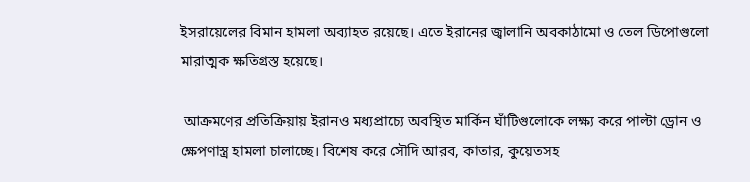ইসরায়েলের বিমান হামলা অব্যাহত রয়েছে। এতে ইরানের জ্বালানি অবকাঠামো ও তেল ডিপোগুলো মারাত্মক ক্ষতিগ্রস্ত হয়েছে।

 আক্রমণের প্রতিক্রিয়ায় ইরানও মধ্যপ্রাচ্যে অবস্থিত মার্কিন ঘাঁটিগুলোকে লক্ষ্য করে পাল্টা ড্রোন ও ক্ষেপণাস্ত্র হামলা চালাচ্ছে। বিশেষ করে সৌদি আরব, কাতার, কুয়েতসহ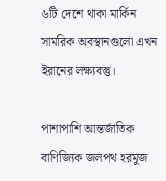৬টি দেশে থাকা মার্কিন সামরিক অবস্থানগুলো এখন ইরানের লক্ষ্যবস্তু।

পাশাপাশি আন্তর্জাতিক বাণিজ্যিক জলপথ হরমুজ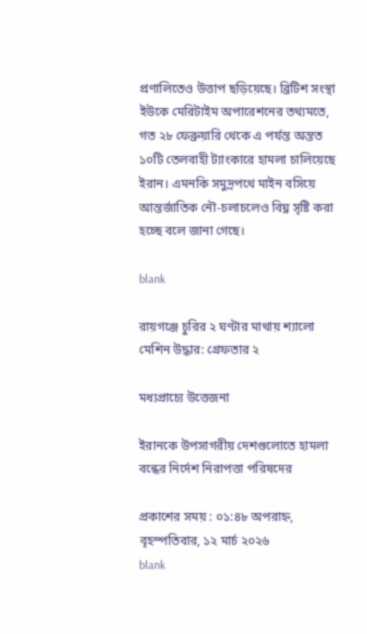প্রণালিতেও উত্তাপ ছড়িয়েছে। ব্রিটিশ সংস্থা ইউকে মেরিটাইম অপারেশনের তথ্যমতে, গত ২৮ ফেব্রুয়ারি থেকে এ পর্যন্ত অন্তত ১০টি তেলবাহী ট্যাংকারে হামলা চালিয়েছে ইরান। এমনকি সমুদ্রপথে মাইন বসিয়ে আন্তর্জাতিক নৌ-চলাচলেও বিঘ্ন সৃষ্টি করা হচ্ছে বলে জানা গেছে।

blank

রায়গঞ্জে চুরির ২ ঘণ্টার মাথায় শ্যালো মেশিন উদ্ধার: গ্রেফতার ২

মধ্যপ্রাচ্যে উত্তেজনা

ইরানকে উপসাগরীয় দেশগুলোতে হামলা বন্ধের নির্দেশ নিরাপত্তা পরিষদের

প্রকাশের সময় : ০১:৪৮ অপরাহ্ন, বৃহস্পতিবার, ১২ মার্চ ২০২৬
blank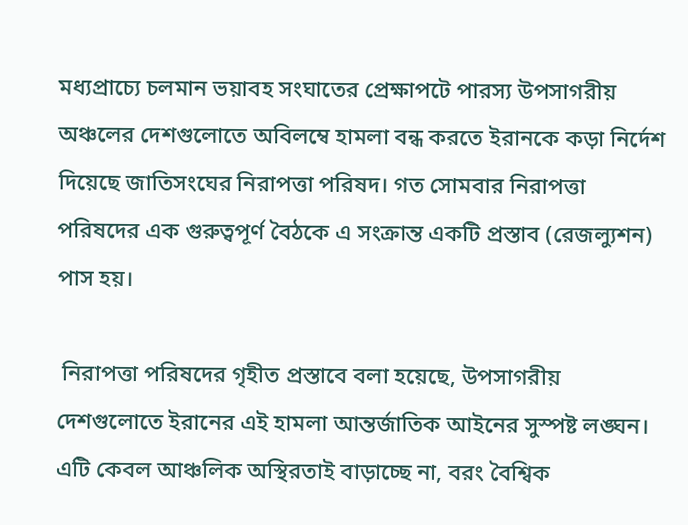মধ্যপ্রাচ্যে চলমান ভয়াবহ সংঘাতের প্রেক্ষাপটে পারস্য উপসাগরীয় অঞ্চলের দেশগুলোতে অবিলম্বে হামলা বন্ধ করতে ইরানকে কড়া নির্দেশ দিয়েছে জাতিসংঘের নিরাপত্তা পরিষদ। গত সোমবার নিরাপত্তা পরিষদের এক গুরুত্বপূর্ণ বৈঠকে এ সংক্রান্ত একটি প্রস্তাব (রেজল্যুশন) পাস হয়।

 নিরাপত্তা পরিষদের গৃহীত প্রস্তাবে বলা হয়েছে, উপসাগরীয় দেশগুলোতে ইরানের এই হামলা আন্তর্জাতিক আইনের সুস্পষ্ট লঙ্ঘন। এটি কেবল আঞ্চলিক অস্থিরতাই বাড়াচ্ছে না, বরং বৈশ্বিক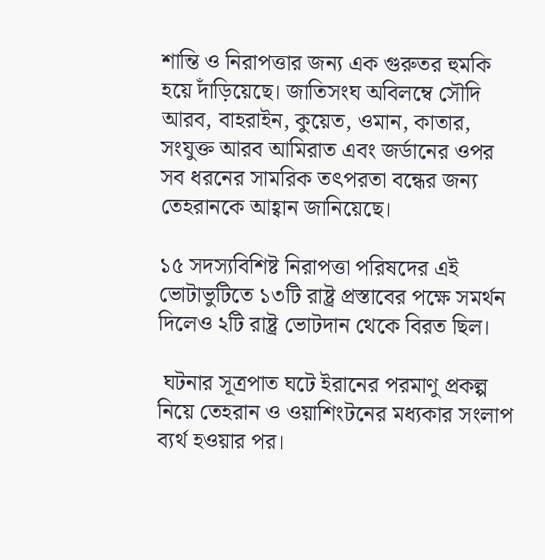শান্তি ও নিরাপত্তার জন্য এক গুরুতর হুমকি হয়ে দাঁড়িয়েছে। জাতিসংঘ অবিলম্বে সৌদি আরব, বাহরাইন, কুয়েত, ওমান, কাতার, সংযুক্ত আরব আমিরাত এবং জর্ডানের ওপর সব ধরনের সামরিক তৎপরতা বন্ধের জন্য তেহরানকে আহ্বান জানিয়েছে।

১৫ সদস্যবিশিষ্ট নিরাপত্তা পরিষদের এই ভোটাভুটিতে ১৩টি রাষ্ট্র প্রস্তাবের পক্ষে সমর্থন দিলেও ২টি রাষ্ট্র ভোটদান থেকে বিরত ছিল।

 ঘটনার সূত্রপাত ঘটে ইরানের পরমাণু প্রকল্প নিয়ে তেহরান ও ওয়াশিংটনের মধ্যকার সংলাপ ব্যর্থ হওয়ার পর।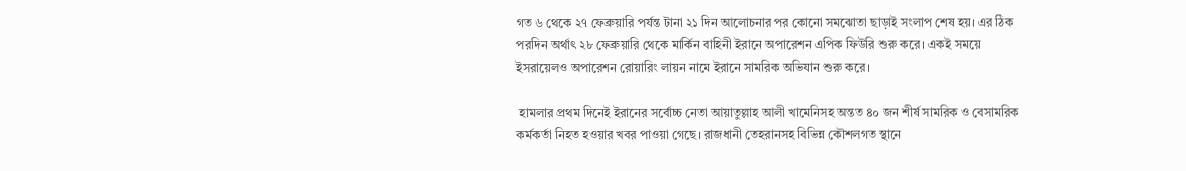গত ৬ থেকে ২৭ ফেব্রুয়ারি পর্যন্ত টানা ২১ দিন আলোচনার পর কোনো সমঝোতা ছাড়াই সংলাপ শেষ হয়। এর ঠিক পরদিন অর্থাৎ ২৮ ফেব্রুয়ারি থেকে মার্কিন বাহিনী ইরানে অপারেশন এপিক ফিউরি শুরু করে। একই সময়ে ইসরায়েলও অপারেশন রোয়ারিং লায়ন নামে ইরানে সামরিক অভিযান শুরু করে।

 হামলার প্রথম দিনেই ইরানের সর্বোচ্চ নেতা আয়াতুল্লাহ আলী খামেনিসহ অন্তত ৪০ জন শীর্ষ সামরিক ও বেসামরিক কর্মকর্তা নিহত হওয়ার খবর পাওয়া গেছে। রাজধানী তেহরানসহ বিভিন্ন কৌশলগত স্থানে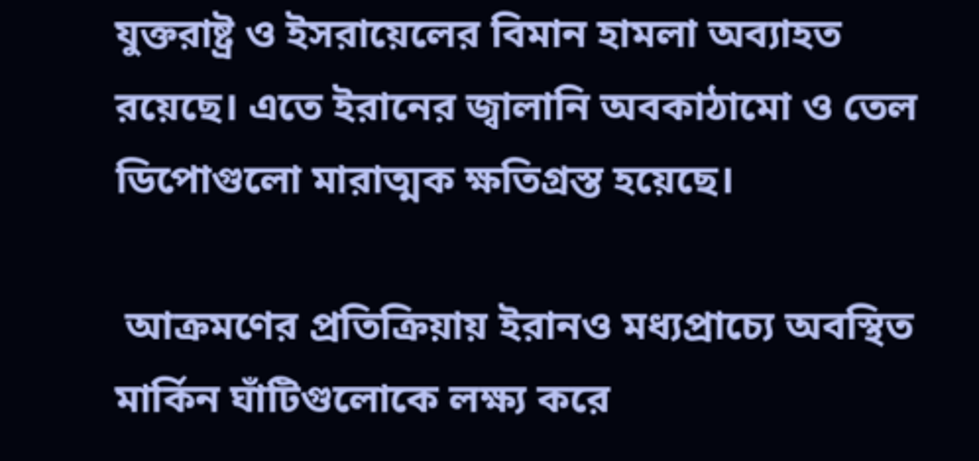যুক্তরাষ্ট্র ও ইসরায়েলের বিমান হামলা অব্যাহত রয়েছে। এতে ইরানের জ্বালানি অবকাঠামো ও তেল ডিপোগুলো মারাত্মক ক্ষতিগ্রস্ত হয়েছে।

 আক্রমণের প্রতিক্রিয়ায় ইরানও মধ্যপ্রাচ্যে অবস্থিত মার্কিন ঘাঁটিগুলোকে লক্ষ্য করে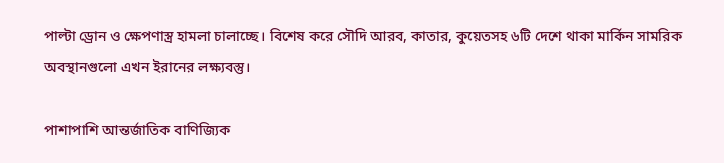পাল্টা ড্রোন ও ক্ষেপণাস্ত্র হামলা চালাচ্ছে। বিশেষ করে সৌদি আরব, কাতার, কুয়েতসহ ৬টি দেশে থাকা মার্কিন সামরিক অবস্থানগুলো এখন ইরানের লক্ষ্যবস্তু।

পাশাপাশি আন্তর্জাতিক বাণিজ্যিক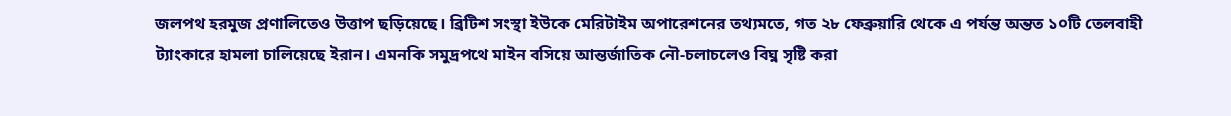জলপথ হরমুজ প্রণালিতেও উত্তাপ ছড়িয়েছে। ব্রিটিশ সংস্থা ইউকে মেরিটাইম অপারেশনের তথ্যমতে, গত ২৮ ফেব্রুয়ারি থেকে এ পর্যন্ত অন্তত ১০টি তেলবাহী ট্যাংকারে হামলা চালিয়েছে ইরান। এমনকি সমুদ্রপথে মাইন বসিয়ে আন্তর্জাতিক নৌ-চলাচলেও বিঘ্ন সৃষ্টি করা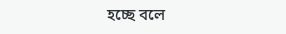হচ্ছে বলে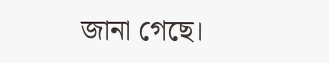জানা গেছে।